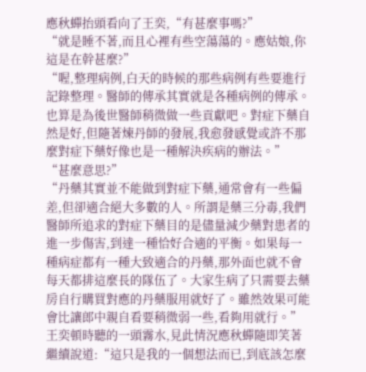應秋蟬抬頭看向了王奕,“有甚麼事嗎?”
“就是睡不著,而且心裡有些空蕩蕩的。應姑娘,你這是在幹甚麼?”
“喔,整理病例,白天的時候的那些病例有些要進行記錄整理。醫師的傳承其實就是各種病例的傳承。也算是為後世醫師稍微做一些貢獻吧。對症下藥自然是好,但隨著煉丹師的發展,我愈發感覺或許不那麼對症下藥好像也是一種解決疾病的辦法。”
“甚麼意思?”
“丹藥其實並不能做到對症下藥,通常會有一些偏差,但卻適合絕大多數的人。所謂是藥三分毒,我們醫師所追求的對症下藥目的是儘量減少藥對患者的進一步傷害,到達一種恰好合適的平衡。如果每一種病症都有一種大致適合的丹藥,那外面也就不會每天都排這麼長的隊伍了。大家生病了只需要去藥房自行購買對應的丹藥服用就好了。雖然效果可能會比讓郎中親自看要稍微弱一些,看夠用就行。”
王奕頓時聽的一頭霧水,見此情況應秋蟬隨即笑著繼續說道:“這只是我的一個想法而已,到底該怎麼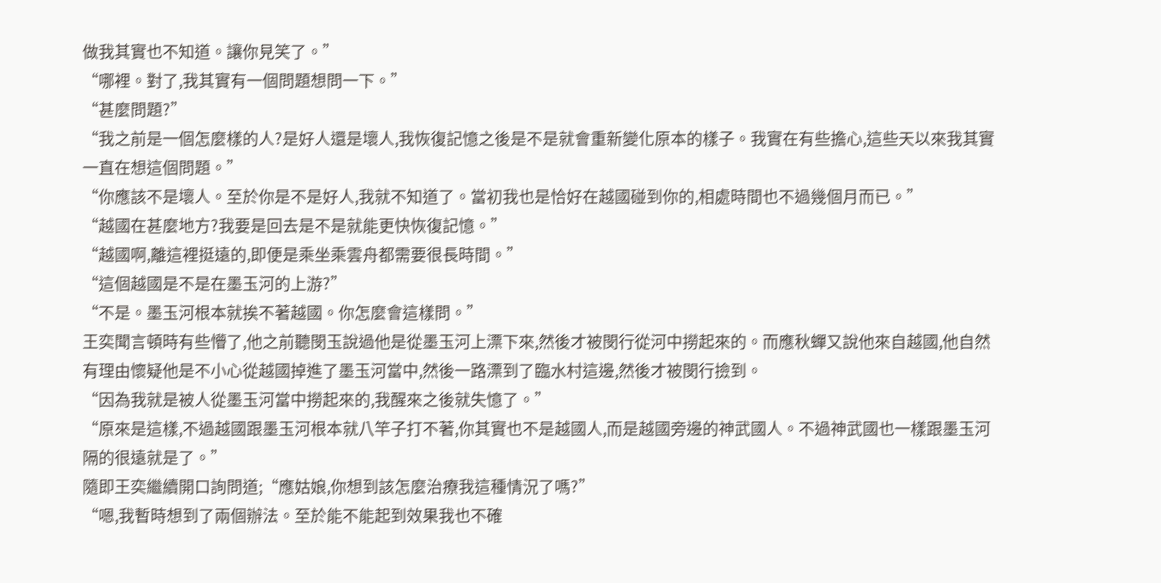做我其實也不知道。讓你見笑了。”
“哪裡。對了,我其實有一個問題想問一下。”
“甚麼問題?”
“我之前是一個怎麼樣的人?是好人還是壞人,我恢復記憶之後是不是就會重新變化原本的樣子。我實在有些擔心,這些天以來我其實一直在想這個問題。”
“你應該不是壞人。至於你是不是好人,我就不知道了。當初我也是恰好在越國碰到你的,相處時間也不過幾個月而已。”
“越國在甚麼地方?我要是回去是不是就能更快恢復記憶。”
“越國啊,離這裡挺遠的,即便是乘坐乘雲舟都需要很長時間。”
“這個越國是不是在墨玉河的上游?”
“不是。墨玉河根本就挨不著越國。你怎麼會這樣問。”
王奕聞言頓時有些懵了,他之前聽閔玉說過他是從墨玉河上漂下來,然後才被閔行從河中撈起來的。而應秋蟬又說他來自越國,他自然有理由懷疑他是不小心從越國掉進了墨玉河當中,然後一路漂到了臨水村這邊,然後才被閔行撿到。
“因為我就是被人從墨玉河當中撈起來的,我醒來之後就失憶了。”
“原來是這樣,不過越國跟墨玉河根本就八竿子打不著,你其實也不是越國人,而是越國旁邊的神武國人。不過神武國也一樣跟墨玉河隔的很遠就是了。”
隨即王奕繼續開口詢問道;“應姑娘,你想到該怎麼治療我這種情況了嗎?”
“嗯,我暫時想到了兩個辦法。至於能不能起到效果我也不確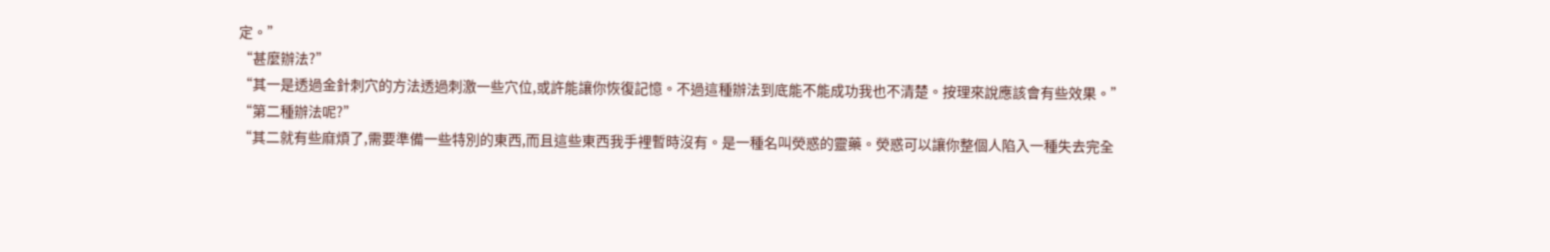定。”
“甚麼辦法?”
“其一是透過金針刺穴的方法透過刺激一些穴位,或許能讓你恢復記憶。不過這種辦法到底能不能成功我也不清楚。按理來說應該會有些效果。”
“第二種辦法呢?”
“其二就有些麻煩了,需要準備一些特別的東西,而且這些東西我手裡暫時沒有。是一種名叫熒惑的靈藥。熒惑可以讓你整個人陷入一種失去完全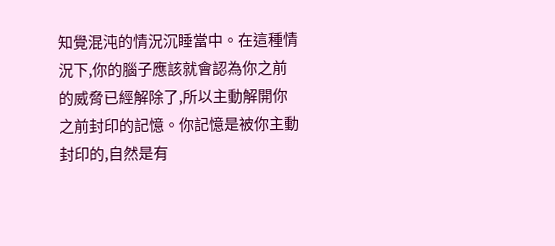知覺混沌的情況沉睡當中。在這種情況下,你的腦子應該就會認為你之前的威脅已經解除了,所以主動解開你之前封印的記憶。你記憶是被你主動封印的,自然是有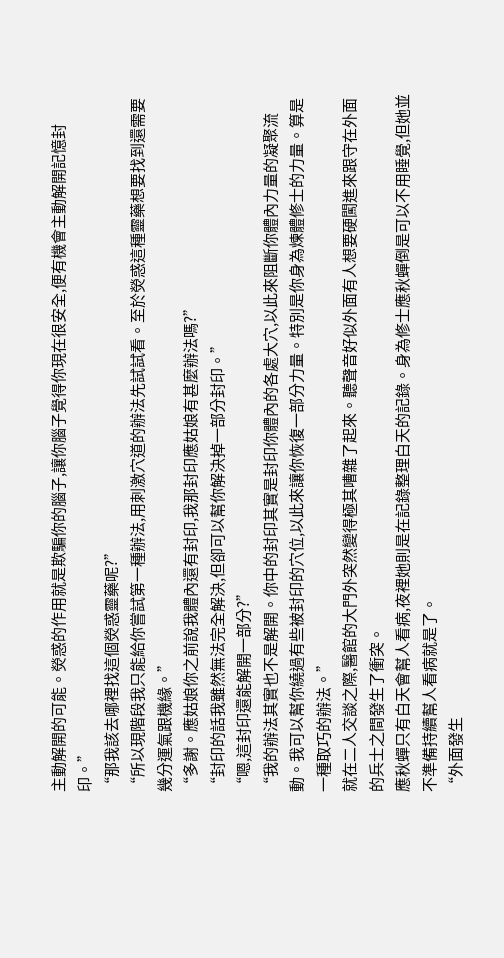主動解開的可能。熒惑的作用就是欺騙你的腦子,讓你腦子覺得你現在很安全,便有機會主動解開記憶封印。”
“那我該去哪裡找這個熒惑靈藥呢?”
“所以現階段我只能給你嘗試第一種辦法,用刺激穴道的辦法先試試看。至於熒惑這種靈藥想要找到還需要幾分運氣跟機緣。”
“多謝。應姑娘你之前說我體內還有封印,我那封印應姑娘有甚麼辦法嗎?”
“封印的話我雖然無法完全解決,但卻可以幫你解決掉一部分封印。”
“嗯,這封印還能解開一部分?”
“我的辦法其實也不是解開。你中的封印其實是封印你體內的各處大穴,以此來阻斷你體內力量的凝聚流動。我可以幫你繞過有些被封印的穴位,以此來讓你恢復一部分力量。特別是你身為煉體修士的力量。算是一種取巧的辦法。”
就在二人交談之際,醫館的大門外突然變得極其嘈雜了起來。聽聲音好似外面有人想要硬闖進來跟守在外面的兵士之間發生了衝突。
應秋蟬只有白天會幫人看病,夜裡她則是在記錄整理白天的記錄。身為修士應秋蟬倒是可以不用睡覺,但她並不準備持續幫人看病就是了。
“外面發生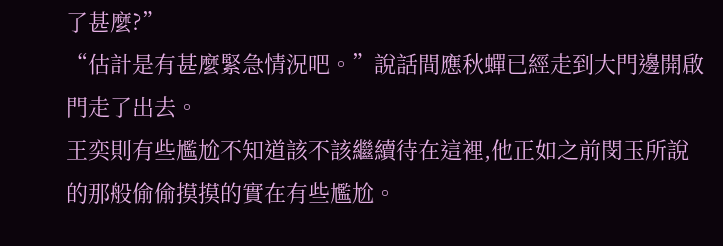了甚麼?”
“估計是有甚麼緊急情況吧。”說話間應秋蟬已經走到大門邊開啟門走了出去。
王奕則有些尷尬不知道該不該繼續待在這裡,他正如之前閔玉所說的那般偷偷摸摸的實在有些尷尬。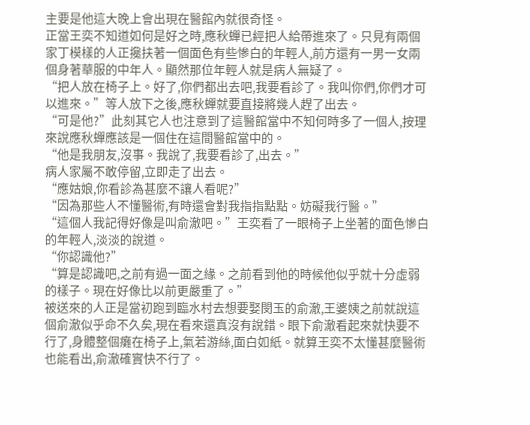主要是他這大晚上會出現在醫館內就很奇怪。
正當王奕不知道如何是好之時,應秋蟬已經把人給帶進來了。只見有兩個家丁模樣的人正攙扶著一個面色有些慘白的年輕人,前方還有一男一女兩個身著華服的中年人。顯然那位年輕人就是病人無疑了。
“把人放在椅子上。好了,你們都出去吧,我要看診了。我叫你們,你們才可以進來。”等人放下之後,應秋蟬就要直接將幾人趕了出去。
“可是他?”此刻其它人也注意到了這醫館當中不知何時多了一個人,按理來說應秋蟬應該是一個住在這間醫館當中的。
“他是我朋友,沒事。我說了,我要看診了,出去。”
病人家屬不敢停留,立即走了出去。
“應姑娘,你看診為甚麼不讓人看呢?”
“因為那些人不懂醫術,有時還會對我指指點點。妨礙我行醫。”
“這個人我記得好像是叫俞澈吧。”王奕看了一眼椅子上坐著的面色慘白的年輕人,淡淡的說道。
“你認識他?”
“算是認識吧,之前有過一面之緣。之前看到他的時候他似乎就十分虛弱的樣子。現在好像比以前更嚴重了。”
被送來的人正是當初跑到臨水村去想要娶閔玉的俞澈,王婆姨之前就說這個俞澈似乎命不久矣,現在看來還真沒有說錯。眼下俞澈看起來就快要不行了,身體整個癱在椅子上,氣若游絲,面白如紙。就算王奕不太懂甚麼醫術也能看出,俞澈確實快不行了。